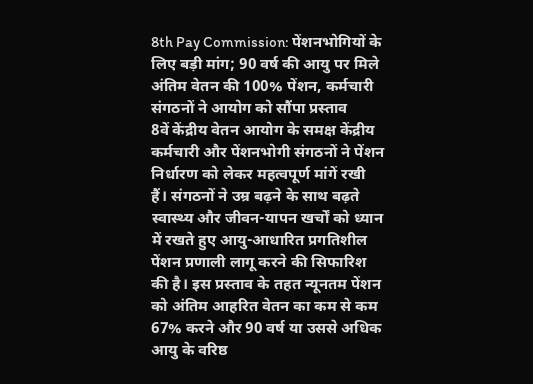8th Pay Commission: पेंशनभोगियों के लिए बड़ी मांग; 90 वर्ष की आयु पर मिले अंतिम वेतन की 100% पेंशन, कर्मचारी संगठनों ने आयोग को सौंपा प्रस्ताव
8वें केंद्रीय वेतन आयोग के समक्ष केंद्रीय कर्मचारी और पेंशनभोगी संगठनों ने पेंशन निर्धारण को लेकर महत्वपूर्ण मांगें रखी हैं। संगठनों ने उम्र बढ़ने के साथ बढ़ते स्वास्थ्य और जीवन-यापन खर्चों को ध्यान में रखते हुए आयु-आधारित प्रगतिशील पेंशन प्रणाली लागू करने की सिफारिश की है। इस प्रस्ताव के तहत न्यूनतम पेंशन को अंतिम आहरित वेतन का कम से कम 67% करने और 90 वर्ष या उससे अधिक आयु के वरिष्ठ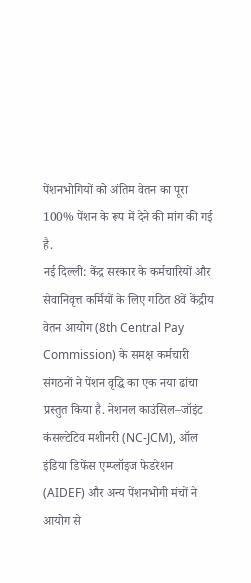पेंशनभोगियों को अंतिम वेतन का पूरा 100% पेंशन के रूप में देने की मांग की गई है.
नई दिल्ली: केंद्र सरकार के कर्मचारियों और सेवानिवृत्त कर्मियों के लिए गठित 8वें केंद्रीय वेतन आयोग (8th Central Pay Commission) के समक्ष कर्मचारी संगठनों ने पेंशन वृद्धि का एक नया ढांचा प्रस्तुत किया है. नेशनल काउंसिल–जॉइंट कंसल्टेटिव मशीनरी (NC-JCM), ऑल इंडिया डिफेंस एम्प्लॉइज फेडरेशन (AIDEF) और अन्य पेंशनभोगी मंचों ने आयोग से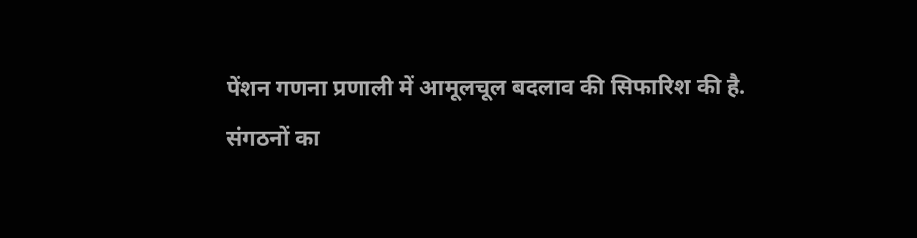पेंशन गणना प्रणाली में आमूलचूल बदलाव की सिफारिश की है.
संगठनों का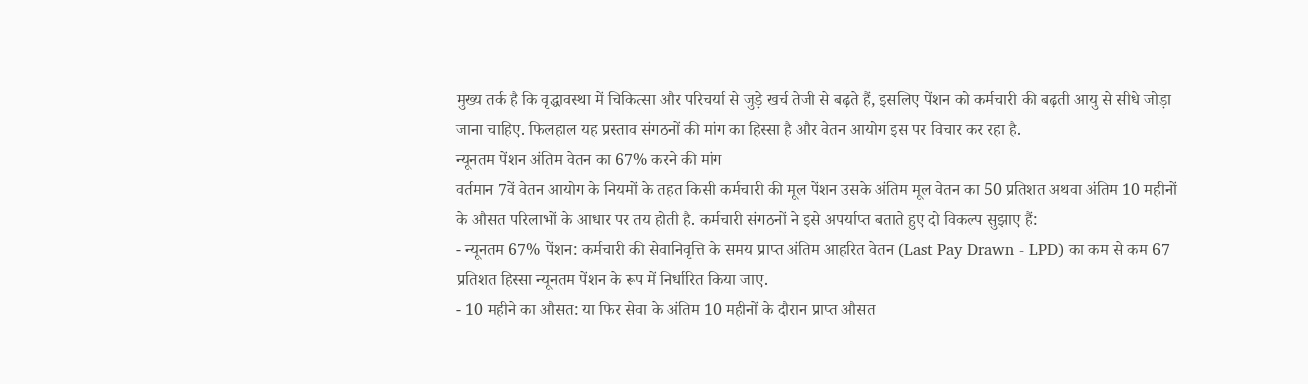मुख्य तर्क है कि वृद्धावस्था में चिकित्सा और परिचर्या से जुड़े खर्च तेजी से बढ़ते हैं, इसलिए पेंशन को कर्मचारी की बढ़ती आयु से सीधे जोड़ा जाना चाहिए. फिलहाल यह प्रस्ताव संगठनों की मांग का हिस्सा है और वेतन आयोग इस पर विचार कर रहा है.
न्यूनतम पेंशन अंतिम वेतन का 67% करने की मांग
वर्तमान 7वें वेतन आयोग के नियमों के तहत किसी कर्मचारी की मूल पेंशन उसके अंतिम मूल वेतन का 50 प्रतिशत अथवा अंतिम 10 महीनों के औसत परिलाभों के आधार पर तय होती है. कर्मचारी संगठनों ने इसे अपर्याप्त बताते हुए दो विकल्प सुझाए हैं:
- न्यूनतम 67% पेंशन: कर्मचारी की सेवानिवृत्ति के समय प्राप्त अंतिम आहरित वेतन (Last Pay Drawn - LPD) का कम से कम 67 प्रतिशत हिस्सा न्यूनतम पेंशन के रूप में निर्धारित किया जाए.
- 10 महीने का औसत: या फिर सेवा के अंतिम 10 महीनों के दौरान प्राप्त औसत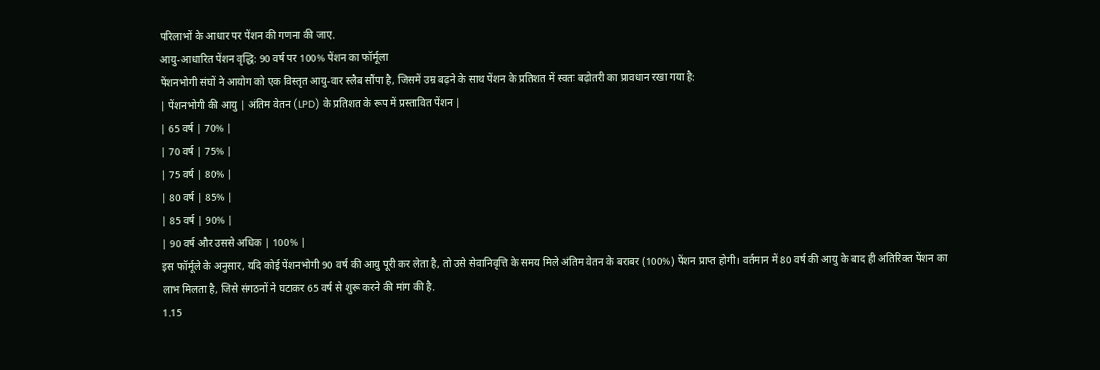परिलाभों के आधार पर पेंशन की गणना की जाए.
आयु-आधारित पेंशन वृद्धि: 90 वर्ष पर 100% पेंशन का फॉर्मूला
पेंशनभोगी संघों ने आयोग को एक विस्तृत आयु-वार स्लैब सौंपा है, जिसमें उम्र बढ़ने के साथ पेंशन के प्रतिशत में स्वतः बढ़ोतरी का प्रावधान रखा गया है:
| पेंशनभोगी की आयु | अंतिम वेतन (LPD) के प्रतिशत के रूप में प्रस्तावित पेंशन |
| 65 वर्ष | 70% |
| 70 वर्ष | 75% |
| 75 वर्ष | 80% |
| 80 वर्ष | 85% |
| 85 वर्ष | 90% |
| 90 वर्ष और उससे अधिक | 100% |
इस फॉर्मूले के अनुसार, यदि कोई पेंशनभोगी 90 वर्ष की आयु पूरी कर लेता है, तो उसे सेवानिवृत्ति के समय मिले अंतिम वेतन के बराबर (100%) पेंशन प्राप्त होगी। वर्तमान में 80 वर्ष की आयु के बाद ही अतिरिक्त पेंशन का लाभ मिलता है, जिसे संगठनों ने घटाकर 65 वर्ष से शुरू करने की मांग की है.
1.15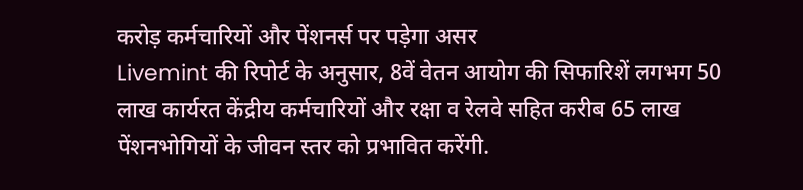करोड़ कर्मचारियों और पेंशनर्स पर पड़ेगा असर
Livemint की रिपोर्ट के अनुसार, 8वें वेतन आयोग की सिफारिशें लगभग 50 लाख कार्यरत केंद्रीय कर्मचारियों और रक्षा व रेलवे सहित करीब 65 लाख पेंशनभोगियों के जीवन स्तर को प्रभावित करेंगी.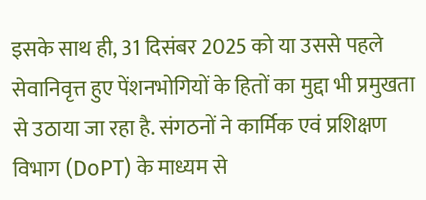इसके साथ ही, 31 दिसंबर 2025 को या उससे पहले सेवानिवृत्त हुए पेंशनभोगियों के हितों का मुद्दा भी प्रमुखता से उठाया जा रहा है. संगठनों ने कार्मिक एवं प्रशिक्षण विभाग (DoPT) के माध्यम से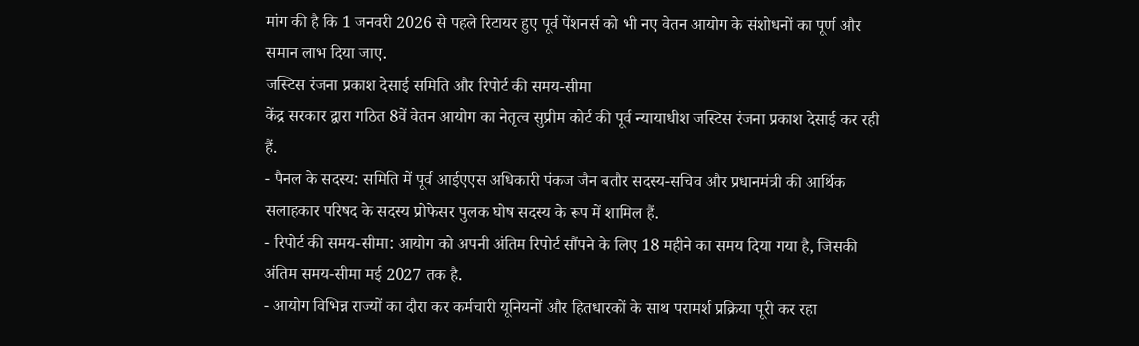मांग की है कि 1 जनवरी 2026 से पहले रिटायर हुए पूर्व पेंशनर्स को भी नए वेतन आयोग के संशोधनों का पूर्ण और समान लाभ दिया जाए.
जस्टिस रंजना प्रकाश देसाई समिति और रिपोर्ट की समय-सीमा
केंद्र सरकार द्वारा गठित 8वें वेतन आयोग का नेतृत्व सुप्रीम कोर्ट की पूर्व न्यायाधीश जस्टिस रंजना प्रकाश देसाई कर रही हैं.
- पैनल के सदस्य: समिति में पूर्व आईएएस अधिकारी पंकज जैन बतौर सदस्य-सचिव और प्रधानमंत्री की आर्थिक सलाहकार परिषद के सदस्य प्रोफेसर पुलक घोष सदस्य के रूप में शामिल हैं.
- रिपोर्ट की समय-सीमा: आयोग को अपनी अंतिम रिपोर्ट सौंपने के लिए 18 महीने का समय दिया गया है, जिसकी अंतिम समय-सीमा मई 2027 तक है.
- आयोग विभिन्न राज्यों का दौरा कर कर्मचारी यूनियनों और हितधारकों के साथ परामर्श प्रक्रिया पूरी कर रहा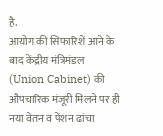है.
आयोग की सिफारिशें आने के बाद केंद्रीय मंत्रिमंडल (Union Cabinet) की औपचारिक मंजूरी मिलने पर ही नया वेतन व पेंशन ढांचा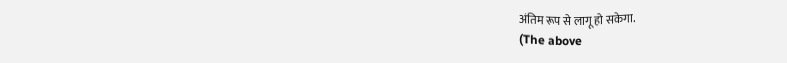अंतिम रूप से लागू हो सकेगा.
(The above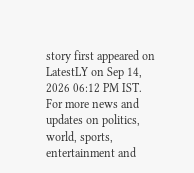story first appeared on LatestLY on Sep 14, 2026 06:12 PM IST. For more news and updates on politics, world, sports, entertainment and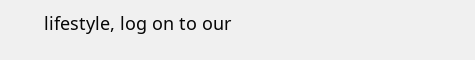lifestyle, log on to our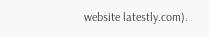website latestly.com).